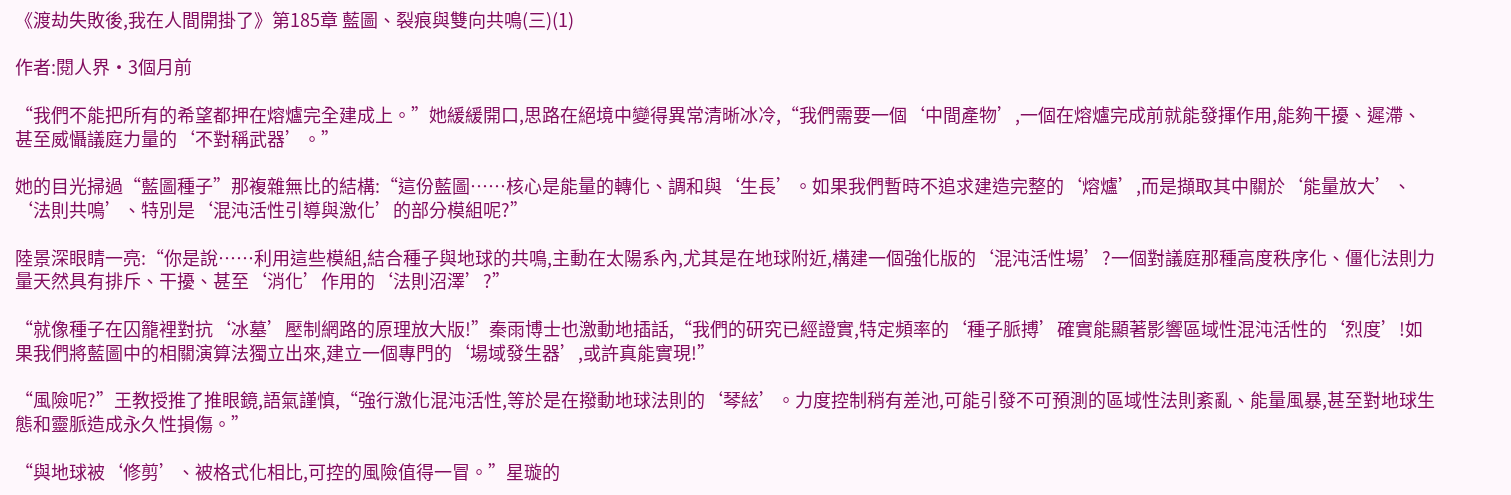《渡劫失敗後,我在人間開掛了》第185章 藍圖、裂痕與雙向共鳴(三)(1)

作者:閱人界·3個月前

“我們不能把所有的希望都押在熔爐完全建成上。”她緩緩開口,思路在絕境中變得異常清晰冰冷,“我們需要一個‘中間產物’,一個在熔爐完成前就能發揮作用,能夠干擾、遲滯、甚至威懾議庭力量的‘不對稱武器’。”

她的目光掃過“藍圖種子”那複雜無比的結構:“這份藍圖……核心是能量的轉化、調和與‘生長’。如果我們暫時不追求建造完整的‘熔爐’,而是擷取其中關於‘能量放大’、‘法則共鳴’、特別是‘混沌活性引導與激化’的部分模組呢?”

陸景深眼睛一亮:“你是說……利用這些模組,結合種子與地球的共鳴,主動在太陽系內,尤其是在地球附近,構建一個強化版的‘混沌活性場’?一個對議庭那種高度秩序化、僵化法則力量天然具有排斥、干擾、甚至‘消化’作用的‘法則沼澤’?”

“就像種子在囚籠裡對抗‘冰墓’壓制網路的原理放大版!”秦雨博士也激動地插話,“我們的研究已經證實,特定頻率的‘種子脈搏’確實能顯著影響區域性混沌活性的‘烈度’!如果我們將藍圖中的相關演算法獨立出來,建立一個專門的‘場域發生器’,或許真能實現!”

“風險呢?”王教授推了推眼鏡,語氣謹慎,“強行激化混沌活性,等於是在撥動地球法則的‘琴絃’。力度控制稍有差池,可能引發不可預測的區域性法則紊亂、能量風暴,甚至對地球生態和靈脈造成永久性損傷。”

“與地球被‘修剪’、被格式化相比,可控的風險值得一冒。”星璇的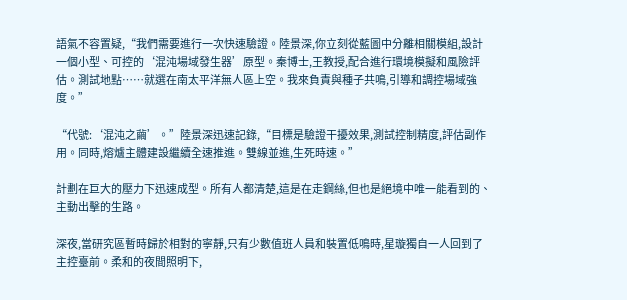語氣不容置疑,“我們需要進行一次快速驗證。陸景深,你立刻從藍圖中分離相關模組,設計一個小型、可控的‘混沌場域發生器’原型。秦博士,王教授,配合進行環境模擬和風險評估。測試地點……就選在南太平洋無人區上空。我來負責與種子共鳴,引導和調控場域強度。”

“代號:‘混沌之繭’。”陸景深迅速記錄,“目標是驗證干擾效果,測試控制精度,評估副作用。同時,熔爐主體建設繼續全速推進。雙線並進,生死時速。”

計劃在巨大的壓力下迅速成型。所有人都清楚,這是在走鋼絲,但也是絕境中唯一能看到的、主動出擊的生路。

深夜,當研究區暫時歸於相對的寧靜,只有少數值班人員和裝置低鳴時,星璇獨自一人回到了主控臺前。柔和的夜間照明下,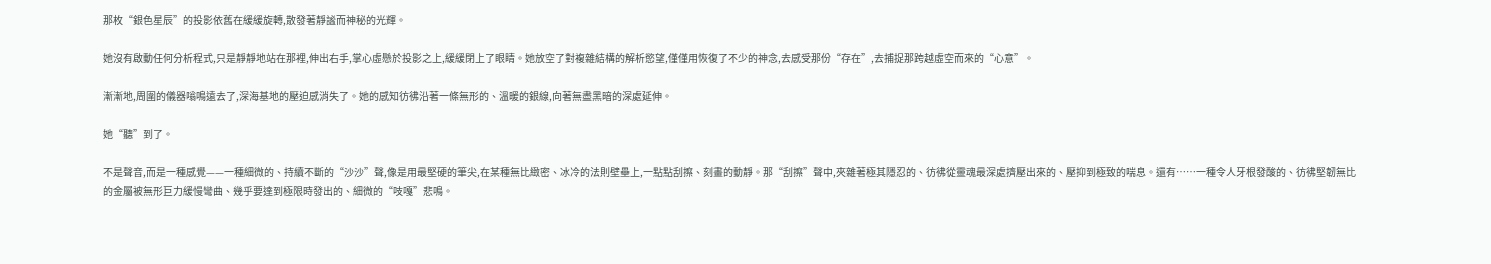那枚“銀色星辰”的投影依舊在緩緩旋轉,散發著靜謐而神秘的光輝。

她沒有啟動任何分析程式,只是靜靜地站在那裡,伸出右手,掌心虛懸於投影之上,緩緩閉上了眼睛。她放空了對複雜結構的解析慾望,僅僅用恢復了不少的神念,去感受那份“存在”,去捕捉那跨越虛空而來的“心意”。

漸漸地,周圍的儀器嗡鳴遠去了,深海基地的壓迫感消失了。她的感知彷彿沿著一條無形的、溫暖的銀線,向著無盡黑暗的深處延伸。

她“聽”到了。

不是聲音,而是一種感覺——一種細微的、持續不斷的“沙沙”聲,像是用最堅硬的筆尖,在某種無比緻密、冰冷的法則壁壘上,一點點刮擦、刻畫的動靜。那“刮擦”聲中,夾雜著極其隱忍的、彷彿從靈魂最深處擠壓出來的、壓抑到極致的喘息。還有……一種令人牙根發酸的、彷彿堅韌無比的金屬被無形巨力緩慢彎曲、幾乎要達到極限時發出的、細微的“吱嘎”悲鳴。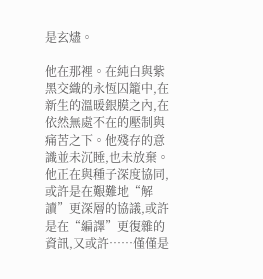是玄燼。

他在那裡。在純白與紫黑交織的永恆囚籠中,在新生的溫暖銀膜之內,在依然無處不在的壓制與痛苦之下。他殘存的意識並未沉睡,也未放棄。他正在與種子深度協同,或許是在艱難地“解讀”更深層的協議,或許是在“編譯”更復雜的資訊,又或許……僅僅是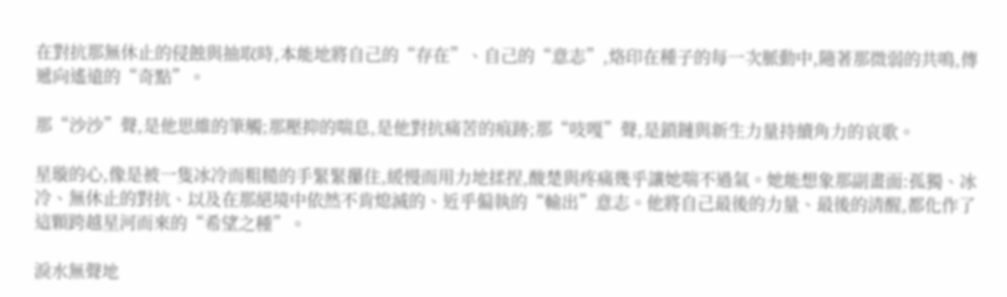在對抗那無休止的侵蝕與抽取時,本能地將自己的“存在”、自己的“意志”,烙印在種子的每一次脈動中,隨著那微弱的共鳴,傳遞向遙遠的“奇點”。

那“沙沙”聲,是他思維的筆觸;那壓抑的喘息,是他對抗痛苦的痕跡;那“吱嘎”聲,是鎖鏈與新生力量持續角力的哀歌。

星璇的心,像是被一隻冰冷而粗糙的手緊緊攥住,緩慢而用力地揉捏,酸楚與疼痛幾乎讓她喘不過氣。她能想象那副畫面:孤獨、冰冷、無休止的對抗、以及在那絕境中依然不肯熄滅的、近乎偏執的“輸出”意志。他將自己最後的力量、最後的清醒,都化作了這顆跨越星河而來的“希望之種”。

淚水無聲地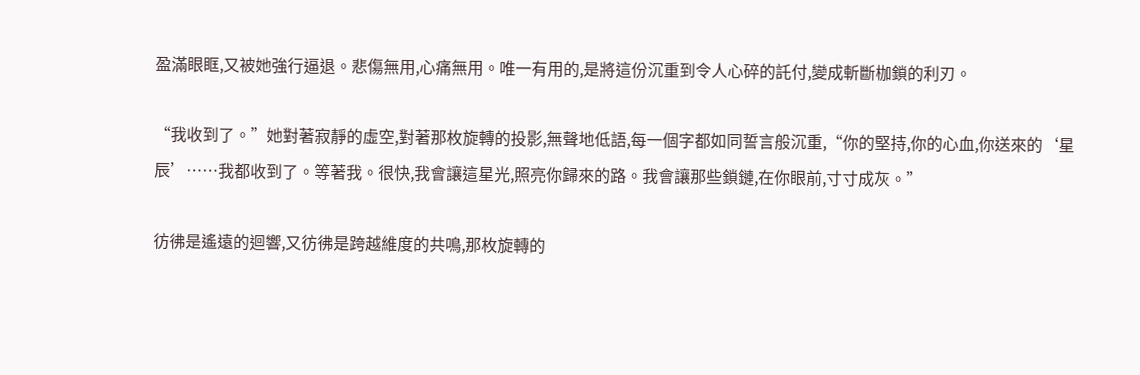盈滿眼眶,又被她強行逼退。悲傷無用,心痛無用。唯一有用的,是將這份沉重到令人心碎的託付,變成斬斷枷鎖的利刃。

“我收到了。”她對著寂靜的虛空,對著那枚旋轉的投影,無聲地低語,每一個字都如同誓言般沉重,“你的堅持,你的心血,你送來的‘星辰’……我都收到了。等著我。很快,我會讓這星光,照亮你歸來的路。我會讓那些鎖鏈,在你眼前,寸寸成灰。”

彷彿是遙遠的迴響,又彷彿是跨越維度的共鳴,那枚旋轉的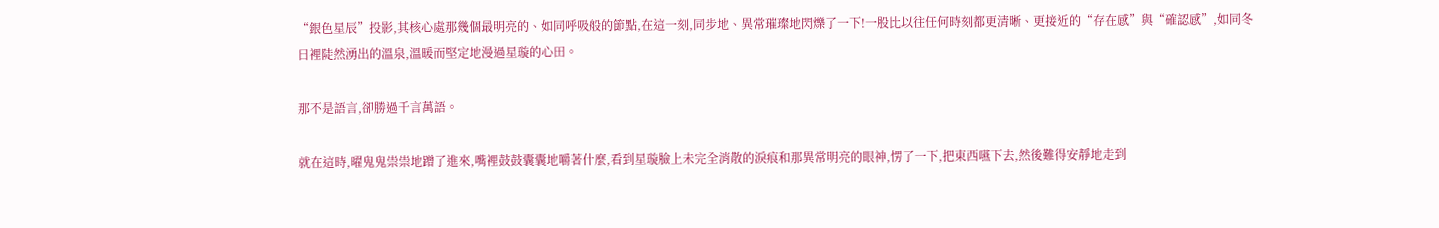“銀色星辰”投影,其核心處那幾個最明亮的、如同呼吸般的節點,在這一刻,同步地、異常璀璨地閃爍了一下!一股比以往任何時刻都更清晰、更接近的“存在感”與“確認感”,如同冬日裡陡然湧出的溫泉,溫暖而堅定地漫過星璇的心田。

那不是語言,卻勝過千言萬語。

就在這時,曜鬼鬼祟祟地蹭了進來,嘴裡鼓鼓囊囊地嚼著什麼,看到星璇臉上未完全消散的淚痕和那異常明亮的眼神,愣了一下,把東西嚥下去,然後難得安靜地走到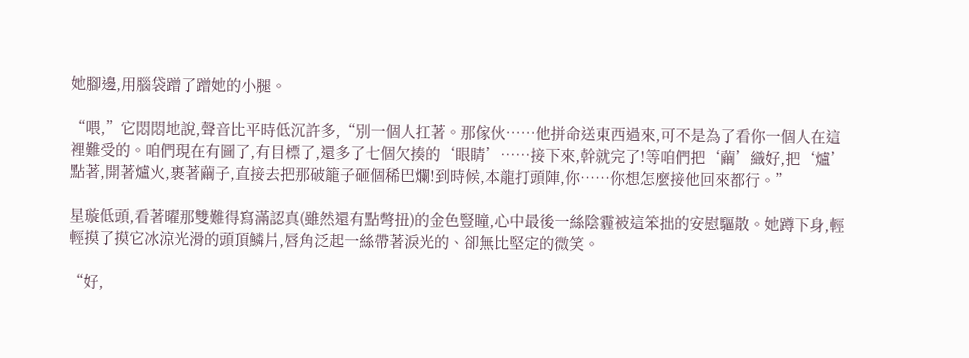她腳邊,用腦袋蹭了蹭她的小腿。

“喂,”它悶悶地說,聲音比平時低沉許多,“別一個人扛著。那傢伙……他拼命送東西過來,可不是為了看你一個人在這裡難受的。咱們現在有圖了,有目標了,還多了七個欠揍的‘眼睛’……接下來,幹就完了!等咱們把‘繭’織好,把‘爐’點著,開著爐火,裹著繭子,直接去把那破籠子砸個稀巴爛!到時候,本龍打頭陣,你……你想怎麼接他回來都行。”

星璇低頭,看著曜那雙難得寫滿認真(雖然還有點彆扭)的金色豎瞳,心中最後一絲陰霾被這笨拙的安慰驅散。她蹲下身,輕輕摸了摸它冰涼光滑的頭頂鱗片,唇角泛起一絲帶著淚光的、卻無比堅定的微笑。

“好,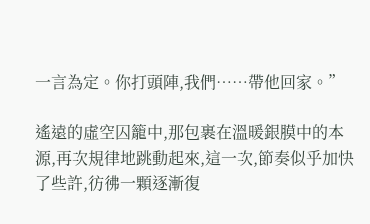一言為定。你打頭陣,我們……帶他回家。”

遙遠的虛空囚籠中,那包裹在溫暖銀膜中的本源,再次規律地跳動起來,這一次,節奏似乎加快了些許,彷彿一顆逐漸復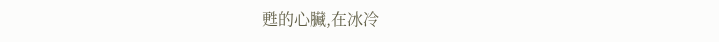甦的心臟,在冰冷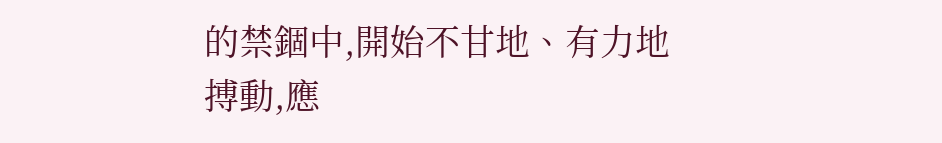的禁錮中,開始不甘地、有力地搏動,應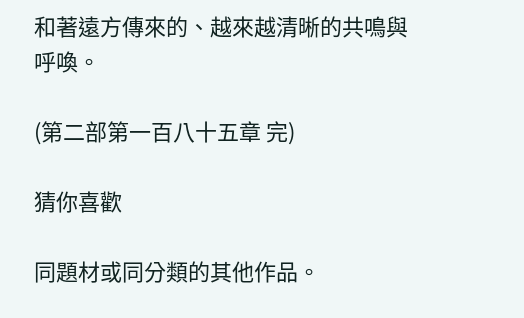和著遠方傳來的、越來越清晰的共鳴與呼喚。

(第二部第一百八十五章 完)

猜你喜歡

同題材或同分類的其他作品。